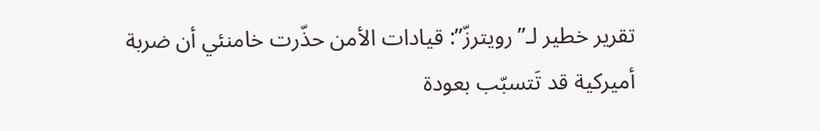تقرير خطير لـ”رويترزّ”: قيادات الأمن حذّرت خامنئي أن ضربة أميركية قد تَتسبّب بعودة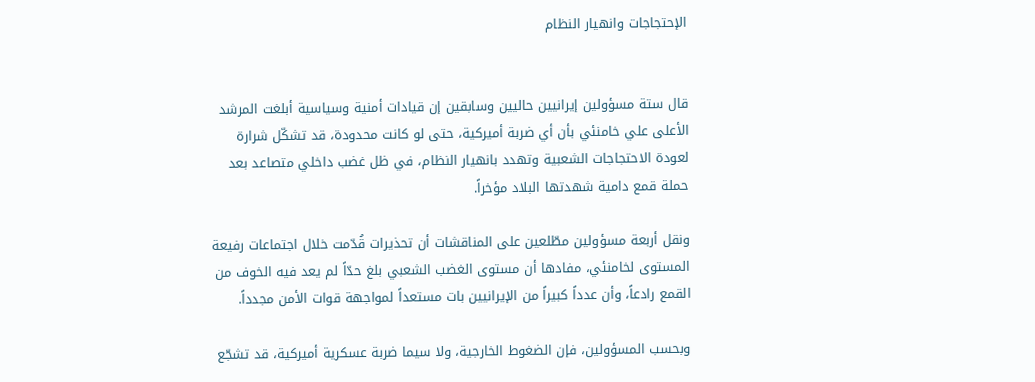الإحتجاجات وانهيار النظام


قال ستة مسؤولين إيرانيين حاليين وسابقين إن قيادات أمنية وسياسية أبلغت المرشد الأعلى علي خامنئي بأن أي ضربة أميركية، حتى لو كانت محدودة، قد تشكّل شرارة لعودة الاحتجاجات الشعبية وتهدد بانهيار النظام، في ظل غضب داخلي متصاعد بعد حملة قمع دامية شهدتها البلاد مؤخراً.

ونقل أربعة مسؤولين مطّلعين على المناقشات أن تحذيرات قُدّمت خلال اجتماعات رفيعة المستوى لخامنئي، مفادها أن مستوى الغضب الشعبي بلغ حدّاً لم يعد فيه الخوف من القمع رادعاً، وأن عدداً كبيراً من الإيرانيين بات مستعداً لمواجهة قوات الأمن مجدداً.

وبحسب المسؤولين، فإن الضغوط الخارجية، ولا سيما ضربة عسكرية أميركية، قد تشجّع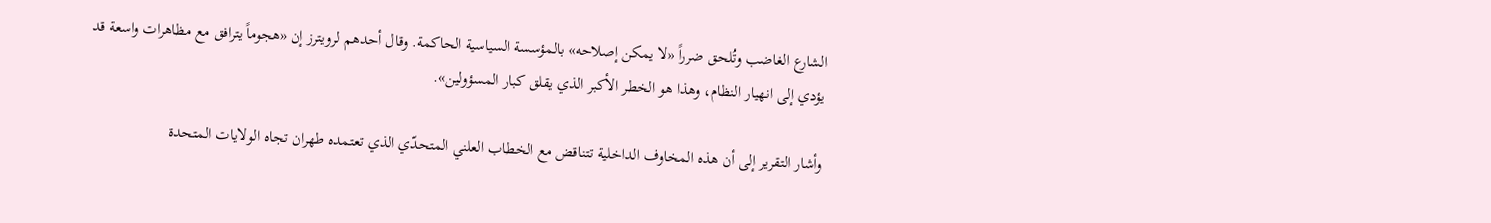الشارع الغاضب وتُلحق ضرراً «لا يمكن إصلاحه» بالمؤسسة السياسية الحاكمة. وقال أحدهم لرويترز إن «هجوماً يترافق مع مظاهرات واسعة قد يؤدي إلى انهيار النظام، وهذا هو الخطر الأكبر الذي يقلق كبار المسؤولين».

وأشار التقرير إلى أن هذه المخاوف الداخلية تتناقض مع الخطاب العلني المتحدّي الذي تعتمده طهران تجاه الولايات المتحدة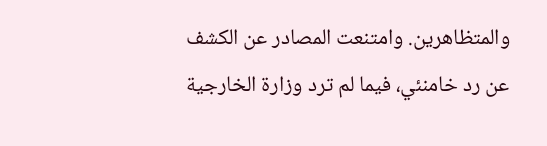والمتظاهرين. وامتنعت المصادر عن الكشف عن رد خامنئي، فيما لم ترد وزارة الخارجية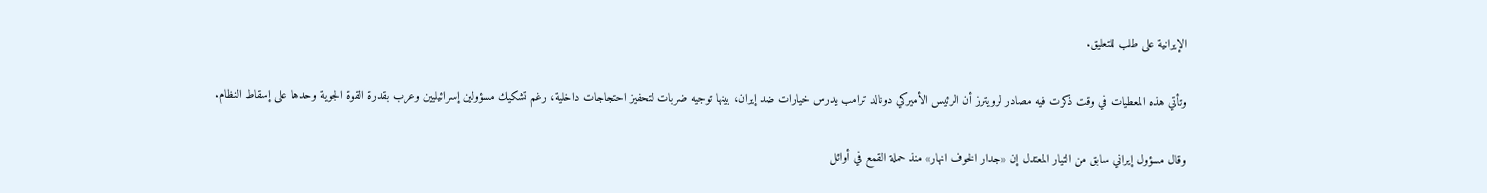الإيرانية على طلب للتعليق.

وتأتي هذه المعطيات في وقت ذكرت فيه مصادر لرويترز أن الرئيس الأميركي دونالد ترامب يدرس خيارات ضد إيران، بينها توجيه ضربات لتحفيز احتجاجات داخلية، رغم تشكيك مسؤولين إسرائيليين وعرب بقدرة القوة الجوية وحدها على إسقاط النظام.

وقال مسؤول إيراني سابق من التيار المعتدل إن «جدار الخوف انهار» منذ حملة القمع في أوائل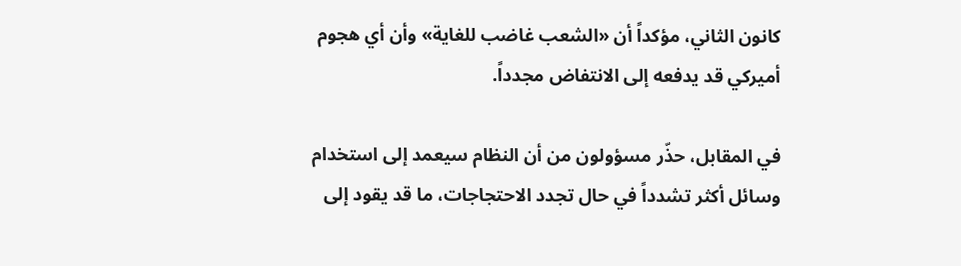كانون الثاني، مؤكداً أن «الشعب غاضب للغاية» وأن أي هجوم أميركي قد يدفعه إلى الانتفاض مجدداً.

في المقابل، حذّر مسؤولون من أن النظام سيعمد إلى استخدام وسائل أكثر تشدداً في حال تجدد الاحتجاجات، ما قد يقود إلى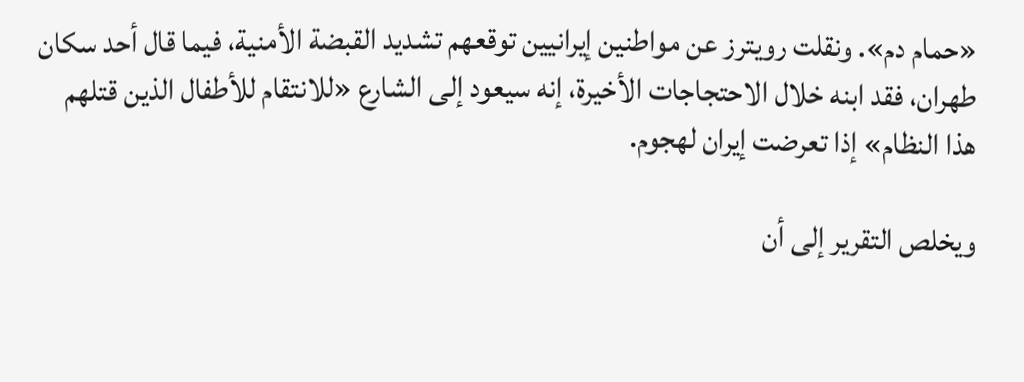«حمام دم». ونقلت رويترز عن مواطنين إيرانيين توقعهم تشديد القبضة الأمنية، فيما قال أحد سكان طهران، فقد ابنه خلال الاحتجاجات الأخيرة، إنه سيعود إلى الشارع «للانتقام للأطفال الذين قتلهم هذا النظام» إذا تعرضت إيران لهجوم.

ويخلص التقرير إلى أن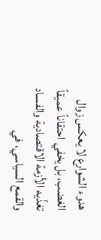هدوء الشوارع لا يعكس زوال الغضب، بل يخفي احتقاناً عميقاً تغذّيه الأزمة الاقتصادية والفساد والقمع السياسي، في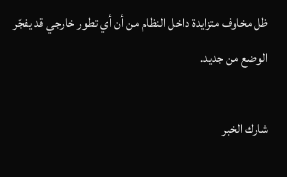ظل مخاوف متزايدة داخل النظام من أن أي تطور خارجي قد يفجّر الوضع من جديد.

شارك الخبر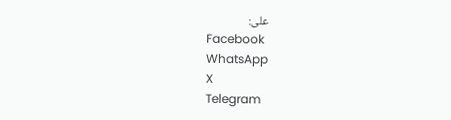على:
Facebook
WhatsApp
X
Telegram